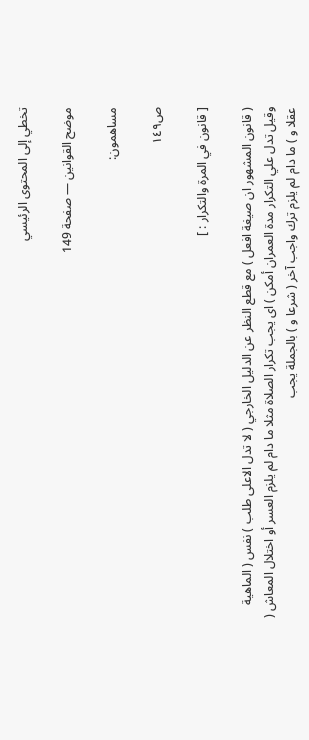تخطي إلى المحتوى الرئيسي

موضح القوانين — صفحة 149

مساهمون:

ص١٤٩

[ قانون في المرة والتكرار : ]

( قانون المشهور ان صيغة افعل ) مع قطع النظر عن الدليل الخارجي ( لا تدل الاعلى طلب ) نفس ( الماهية وقيل تدل علي التكرار مدة العمران أمكن ) اى يجب تكرار الصلاة مثلا ما دام لم يلزم العسر أو اختلال المعاش ( عقلا و ) ما دام لم يلزم ترك واجب آخر ( شرعا و ) بالجملة يجب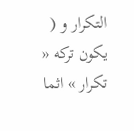التكرار و ( يكون تركه « تكرار » اثما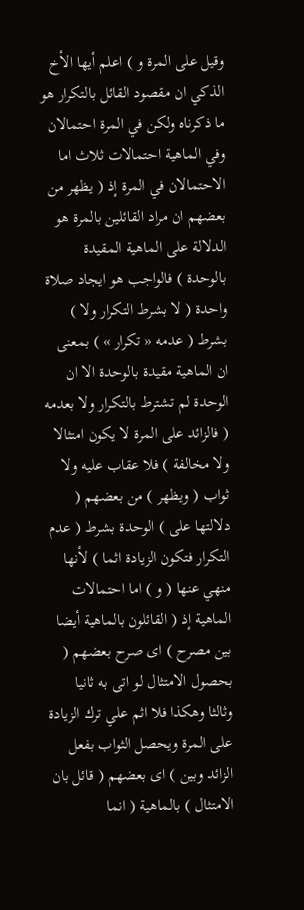وقيل على المرة و ) اعلم أيها الأخ الذكي ان مقصود القائل بالتكرار هو ما ذكرناه ولكن في المرة احتمالان وفي الماهية احتمالات ثلاث اما الاحتمالان في المرة إذ ( يظهر من بعضهم ان مراد القائلين بالمرة هو الدلالة على الماهية المقيدة بالوحدة ) فالواجب هو ايجاد صلاة واحدة ( لا بشرط التكرار ولا ) بشرط ( عدمه « تكرار » ) بمعنى ان الماهية مقيدة بالوحدة الا ان الوحدة لم تشترط بالتكرار ولا بعدمه ( فالزائد على المرة لا يكون امتثالا ولا مخالفة ) فلا عقاب عليه ولا ثواب ( ويظهر ) من بعضهم ( دلالتها على ) الوحدة بشرط ( عدم التكرار فتكون الزيادة اثما ) لأنها منهي عنها ( و ) اما احتمالات الماهية إذ ( القائلون بالماهية أيضا بين مصرح ) اى صرح بعضهم ( بحصول الامتثال لو اتى به ثانيا وثالثا وهكذا فلا اثم علي ترك الزيادة على المرة ويحصل الثواب بفعل الزائد وبين ) اى بعضهم ( قائل بان الامتثال ) بالماهية ( انما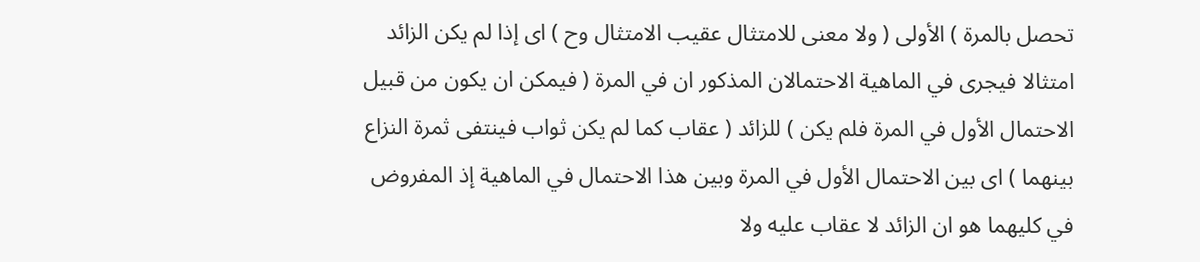تحصل بالمرة ) الأولى ( ولا معنى للامتثال عقيب الامتثال وح ) اى إذا لم يكن الزائد امتثالا فيجرى في الماهية الاحتمالان المذكور ان في المرة ( فيمكن ان يكون من قبيل الاحتمال الأول في المرة فلم يكن ) للزائد ( عقاب كما لم يكن ثواب فينتفى ثمرة النزاع بينهما ) اى بين الاحتمال الأول في المرة وبين هذا الاحتمال في الماهية إذ المفروض في كليهما هو ان الزائد لا عقاب عليه ولا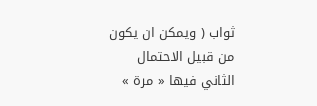ثواب ( ويمكن ان يكون من قبيل الاحتمال الثاني فيها « مرة »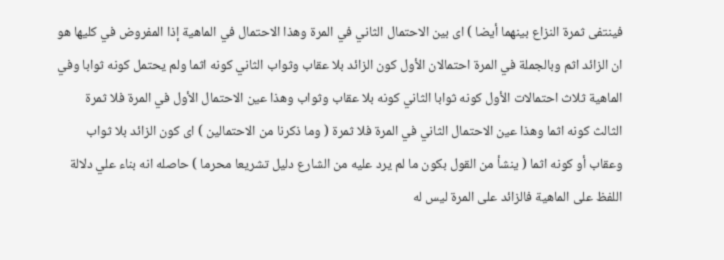فينتفى ثمرة النزاع بينهما أيضا ) اى بين الاحتمال الثاني في المرة وهذا الاحتمال في الماهية إذا المفروض في كليها هو ان الزائد اثم وبالجملة في المرة احتمالان الأول كون الزائد بلا عقاب وثواب الثاني كونه اثما ولم يحتمل كونه ثوابا وفي الماهية ثلاث احتمالات الأول كونه ثوابا الثاني كونه بلا عقاب وثواب وهذا عين الاحتمال الأول في المرة فلا ثمرة الثالث كونه اثما وهذا عين الاحتمال الثاني في المرة فلا ثمرة ( وما ذكرنا من الاحتمالين ) اى كون الزائد بلا ثواب وعقاب أو كونه اثما ( ينشأ من القول بكون ما لم يرد عليه من الشارع دليل تشريعا محرما ) حاصله انه بناء علي دلالة اللفظ على الماهية فالزائد على المرة ليس له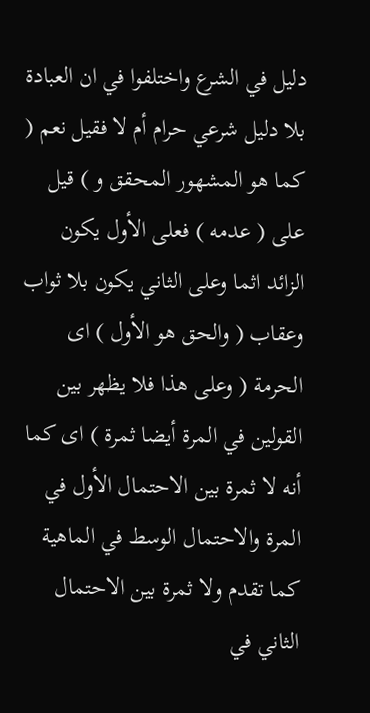دليل في الشرع واختلفوا في ان العبادة بلا دليل شرعي حرام أم لا فقيل نعم ( كما هو المشهور المحقق و ) قيل على ( عدمه ) فعلى الأول يكون الزائد اثما وعلى الثاني يكون بلا ثواب وعقاب ( والحق هو الأول ) اى الحرمة ( وعلى هذا فلا يظهر بين القولين في المرة أيضا ثمرة ) اى كما أنه لا ثمرة بين الاحتمال الأول في المرة والاحتمال الوسط في الماهية كما تقدم ولا ثمرة بين الاحتمال الثاني في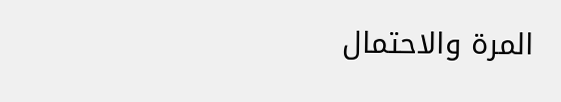المرة والاحتمال